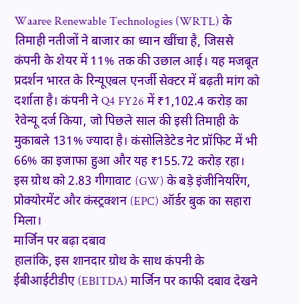Waaree Renewable Technologies (WRTL) के तिमाही नतीजों ने बाजार का ध्यान खींचा है, जिससे कंपनी के शेयर में 11% तक की उछाल आई। यह मजबूत प्रदर्शन भारत के रिन्यूएबल एनर्जी सेक्टर में बढ़ती मांग को दर्शाता है। कंपनी ने Q4 FY26 में ₹1,102.4 करोड़ का रेवेन्यू दर्ज किया, जो पिछले साल की इसी तिमाही के मुकाबले 131% ज्यादा है। कंसोलिडेटेड नेट प्रॉफिट में भी 66% का इजाफा हुआ और यह ₹155.72 करोड़ रहा। इस ग्रोथ को 2.83 गीगावाट (GW) के बड़े इंजीनियरिंग, प्रोक्योरमेंट और कंस्ट्रक्शन (EPC) ऑर्डर बुक का सहारा मिला।
मार्जिन पर बढ़ा दबाव
हालांकि, इस शानदार ग्रोथ के साथ कंपनी के ईबीआईटीडीए (EBITDA) मार्जिन पर काफी दबाव देखने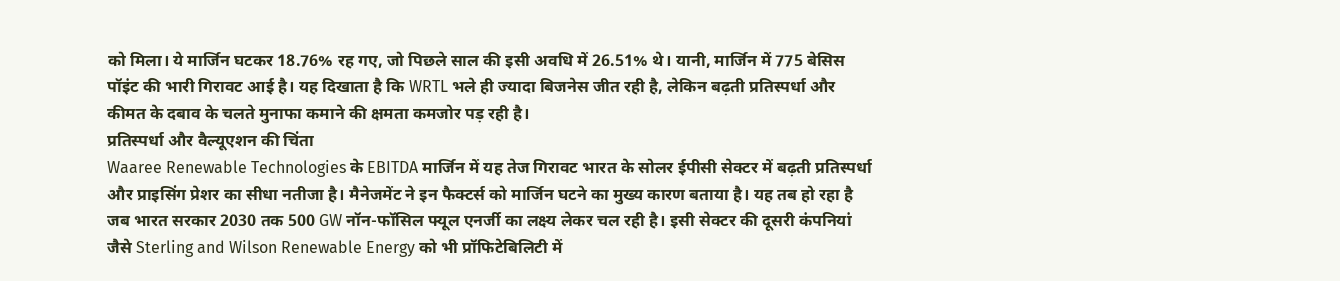को मिला। ये मार्जिन घटकर 18.76% रह गए, जो पिछले साल की इसी अवधि में 26.51% थे। यानी, मार्जिन में 775 बेसिस पॉइंट की भारी गिरावट आई है। यह दिखाता है कि WRTL भले ही ज्यादा बिजनेस जीत रही है, लेकिन बढ़ती प्रतिस्पर्धा और कीमत के दबाव के चलते मुनाफा कमाने की क्षमता कमजोर पड़ रही है।
प्रतिस्पर्धा और वैल्यूएशन की चिंता
Waaree Renewable Technologies के EBITDA मार्जिन में यह तेज गिरावट भारत के सोलर ईपीसी सेक्टर में बढ़ती प्रतिस्पर्धा और प्राइसिंग प्रेशर का सीधा नतीजा है। मैनेजमेंट ने इन फैक्टर्स को मार्जिन घटने का मुख्य कारण बताया है। यह तब हो रहा है जब भारत सरकार 2030 तक 500 GW नॉन-फॉसिल फ्यूल एनर्जी का लक्ष्य लेकर चल रही है। इसी सेक्टर की दूसरी कंपनियां जैसे Sterling and Wilson Renewable Energy को भी प्रॉफिटेबिलिटी में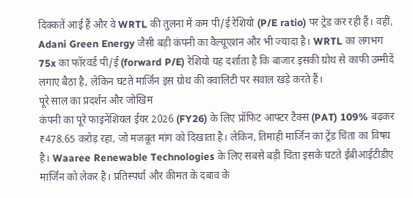दिक्कतें आई हैं और वे WRTL की तुलना में कम पी/ई रेशियो (P/E ratio) पर ट्रेड कर रही हैं। वहीं, Adani Green Energy जैसी बड़ी कंपनी का वैल्यूएशन और भी ज्यादा है। WRTL का लगभग 75x का फॉरवर्ड पी/ई (forward P/E) रेशियो यह दर्शाता है कि बाजार इसकी ग्रोथ से काफी उम्मीदें लगाए बैठा है, लेकिन घटते मार्जिन इस ग्रोथ की क्वालिटी पर सवाल खड़े करते हैं।
पूरे साल का प्रदर्शन और जोखिम
कंपनी का पूरे फाइनेंशियल ईयर 2026 (FY26) के लिए प्रॉफिट आफ्टर टैक्स (PAT) 109% बढ़कर ₹478.65 करोड़ रहा, जो मजबूत मांग को दिखाता है। लेकिन, तिमाही मार्जिन का ट्रेंड चिंता का विषय है। Waaree Renewable Technologies के लिए सबसे बड़ी चिंता इसके घटते ईबीआईटीडीए मार्जिन को लेकर है। प्रतिस्पर्धा और कीमत के दबाव के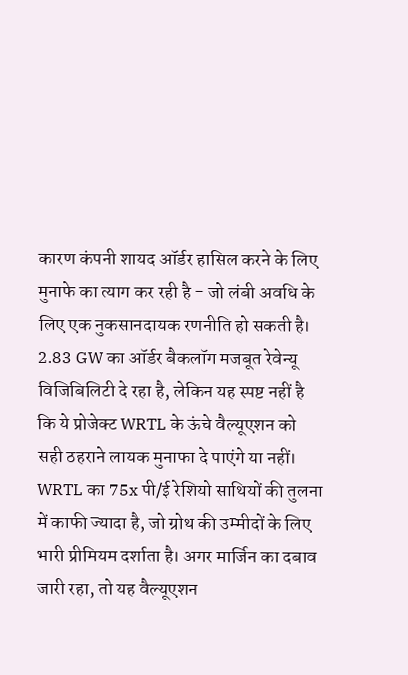कारण कंपनी शायद ऑर्डर हासिल करने के लिए मुनाफे का त्याग कर रही है - जो लंबी अवधि के लिए एक नुकसानदायक रणनीति हो सकती है। 2.83 GW का ऑर्डर बैकलॉग मजबूत रेवेन्यू विजिबिलिटी दे रहा है, लेकिन यह स्पष्ट नहीं है कि ये प्रोजेक्ट WRTL के ऊंचे वैल्यूएशन को सही ठहराने लायक मुनाफा दे पाएंगे या नहीं। WRTL का 75x पी/ई रेशियो साथियों की तुलना में काफी ज्यादा है, जो ग्रोथ की उम्मीदों के लिए भारी प्रीमियम दर्शाता है। अगर मार्जिन का दबाव जारी रहा, तो यह वैल्यूएशन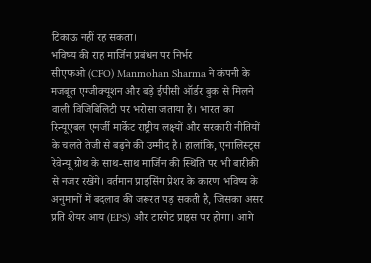टिकाऊ नहीं रह सकता।
भविष्य की राह मार्जिन प्रबंधन पर निर्भर
सीएफओ (CFO) Manmohan Sharma ने कंपनी के मजबूत एग्जीक्यूशन और बड़े ईपीसी ऑर्डर बुक से मिलने वाली विजिबिलिटी पर भरोसा जताया है। भारत का रिन्यूएबल एनर्जी मार्केट राष्ट्रीय लक्ष्यों और सरकारी नीतियों के चलते तेजी से बढ़ने की उम्मीद है। हालांकि, एनालिस्ट्स रेवेन्यू ग्रोथ के साथ-साथ मार्जिन की स्थिति पर भी बारीकी से नजर रखेंगे। वर्तमान प्राइसिंग प्रेशर के कारण भविष्य के अनुमानों में बदलाव की जरूरत पड़ सकती है, जिसका असर प्रति शेयर आय (EPS) और टारगेट प्राइस पर होगा। आगे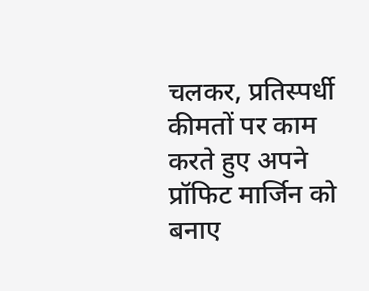चलकर, प्रतिस्पर्धी कीमतों पर काम करते हुए अपने प्रॉफिट मार्जिन को बनाए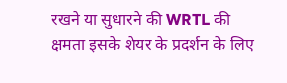रखने या सुधारने की WRTL की क्षमता इसके शेयर के प्रदर्शन के लिए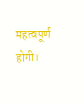महत्वपूर्ण होगी।